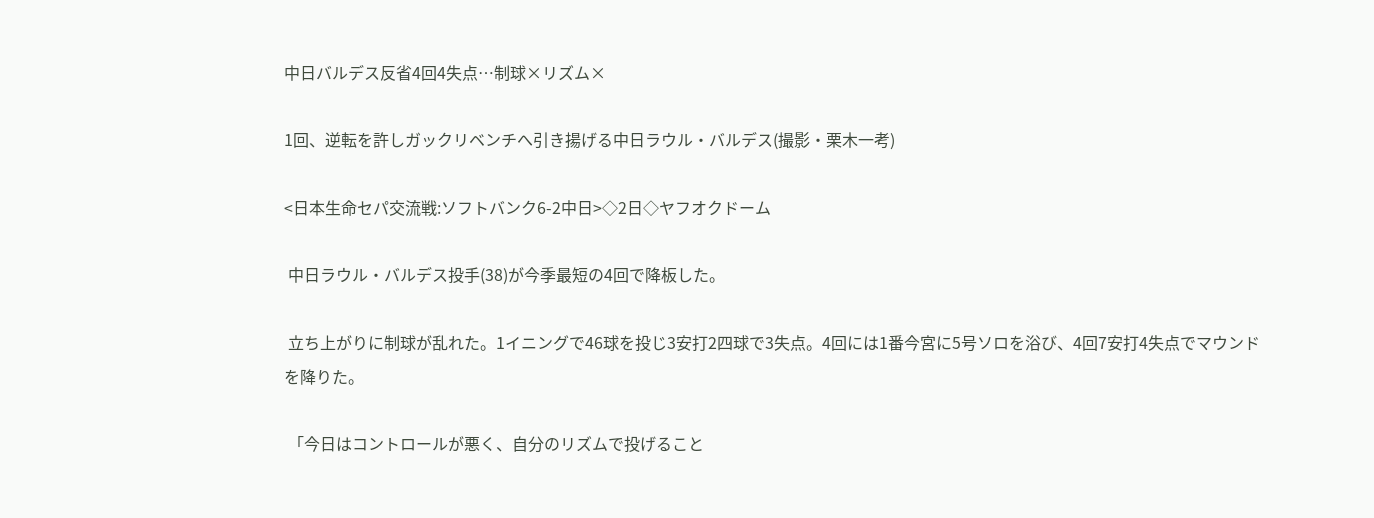中日バルデス反省4回4失点…制球×リズム×

1回、逆転を許しガックリベンチへ引き揚げる中日ラウル・バルデス(撮影・栗木一考)

<日本生命セパ交流戦:ソフトバンク6-2中日>◇2日◇ヤフオクドーム

 中日ラウル・バルデス投手(38)が今季最短の4回で降板した。

 立ち上がりに制球が乱れた。1イニングで46球を投じ3安打2四球で3失点。4回には1番今宮に5号ソロを浴び、4回7安打4失点でマウンドを降りた。

 「今日はコントロールが悪く、自分のリズムで投げること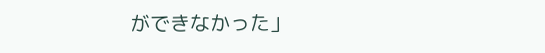ができなかった」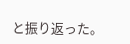と振り返った。